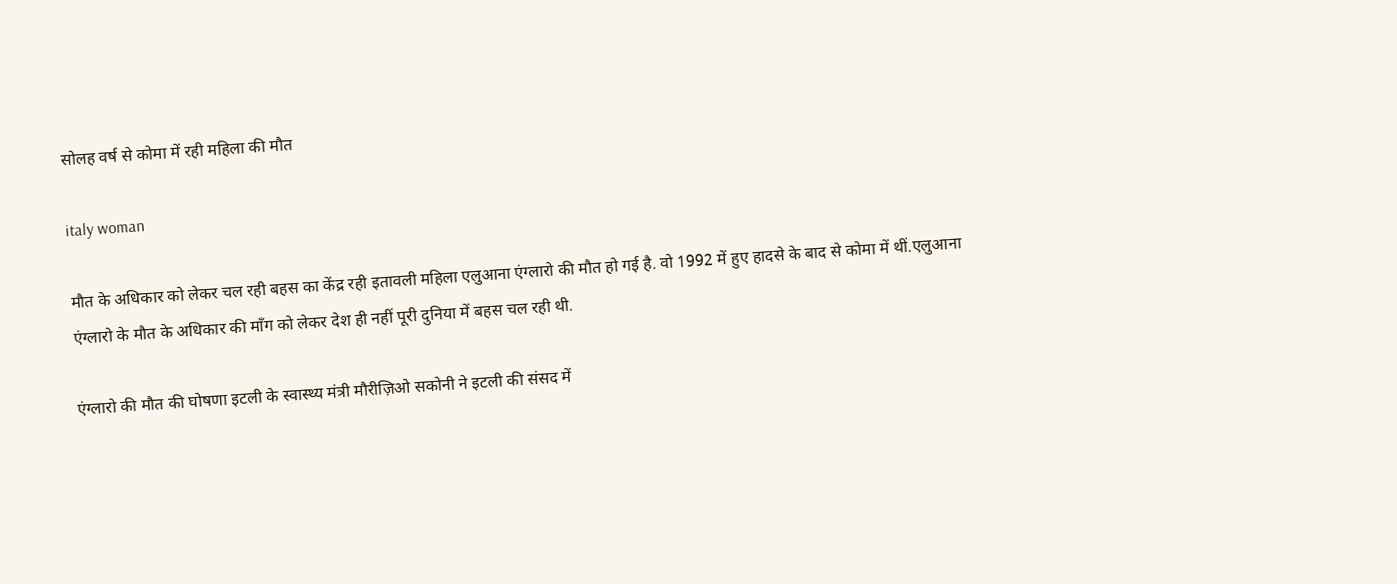सोलह वर्ष से कोमा में रही महिला की मौत

italy woman

मौत के अधिकार को लेकर चल रही बहस का केंद्र रही इतावली महिला एलुआना एंग्लारो की मौत हो गई है. वो 1992 में हुए हादसे के बाद से कोमा में थीं.एलुआना एंग्लारो के मौत के अधिकार की माँग को लेकर देश ही नहीं पूरी दुनिया में बहस चल रही थी.

एंग्लारो की मौत की घोषणा इटली के स्वास्थ्य मंत्री मौरीज़िओ सकोनी ने इटली की संसद में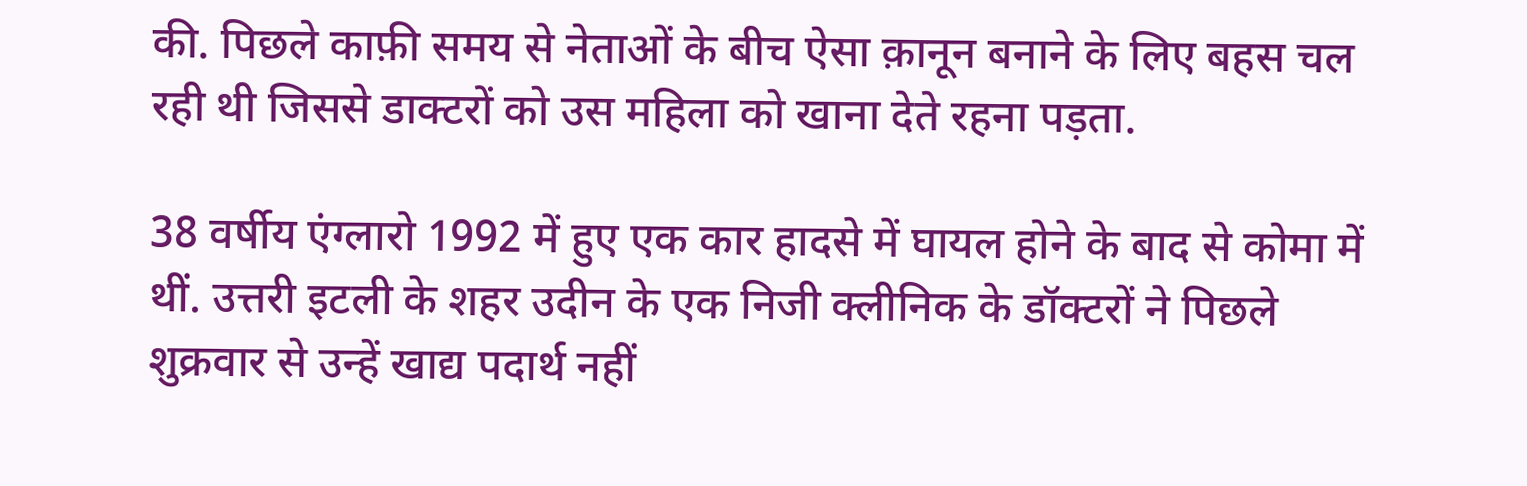की. पिछले काफ़ी समय से नेताओं के बीच ऐसा क़ानून बनाने के लिए बहस चल रही थी जिससे डाक्टरों को उस महिला को खाना देते रहना पड़ता.

38 वर्षीय एंग्लारो 1992 में हुए एक कार हादसे में घायल होने के बाद से कोमा में थीं. उत्तरी इटली के शहर उदीन के एक निजी क्लीनिक के डॉक्टरों ने पिछले शुक्रवार से उन्हें खाद्य पदार्थ नहीं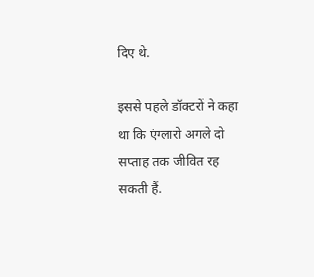दिए थे.

इससे पहले डॉक्टरों ने कहा था कि एंग्लारो अगले दो सप्ताह तक जीवित रह सकती हैं.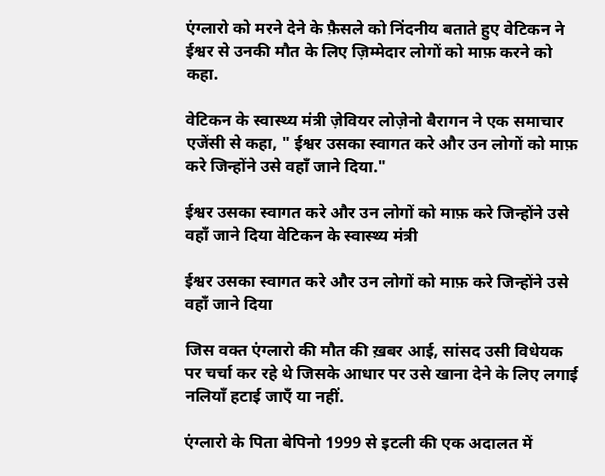एंग्लारो को मरने देने के फ़ैसले को निंदनीय बताते हुए वेटिकन ने ईश्वर से उनकी मौत के लिए ज़िम्मेदार लोगों को माफ़ करने को कहा.

वेटिकन के स्वास्थ्य मंत्री ज़ेवियर लोज़ेनो बैरागन ने एक समाचार एजेंसी से कहा, " ईश्वर उसका स्वागत करे और उन लोगों को माफ़ करे जिन्होंने उसे वहाँ जाने दिया."

ईश्वर उसका स्वागत करे और उन लोगों को माफ़ करे जिन्होंने उसे वहाँ जाने दिया वेटिकन के स्वास्थ्य मंत्री

ईश्वर उसका स्वागत करे और उन लोगों को माफ़ करे जिन्होंने उसे वहाँ जाने दिया

जिस वक्त एंग्लारो की मौत की ख़बर आई, सांसद उसी विधेयक पर चर्चा कर रहे थे जिसके आधार पर उसे खाना देने के लिए लगाई नलियाँ हटाई जाएँ या नहीं.

एंग्लारो के पिता बेपिनो 1999 से इटली की एक अदालत में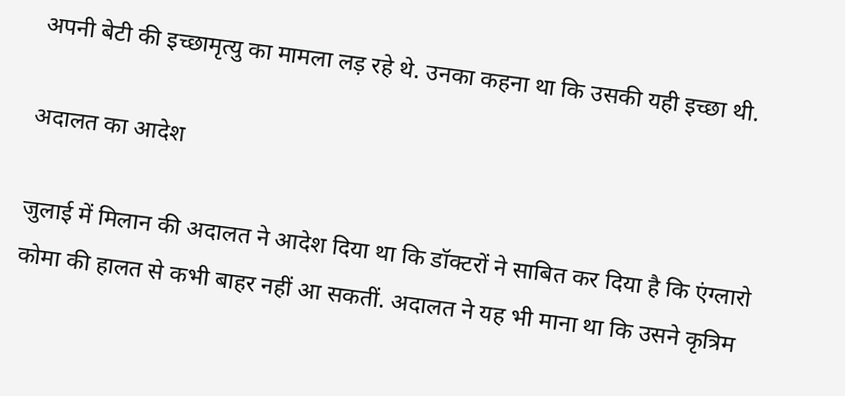अपनी बेटी की इच्छामृत्यु का मामला लड़ रहे थे. उनका कहना था कि उसकी यही इच्छा थी.

अदालत का आदेश

जुलाई में मिलान की अदालत ने आदेश दिया था कि डॉक्टरों ने साबित कर दिया है कि एंग्लारो कोमा की हालत से कभी बाहर नहीं आ सकतीं. अदालत ने यह भी माना था कि उसने कृत्रिम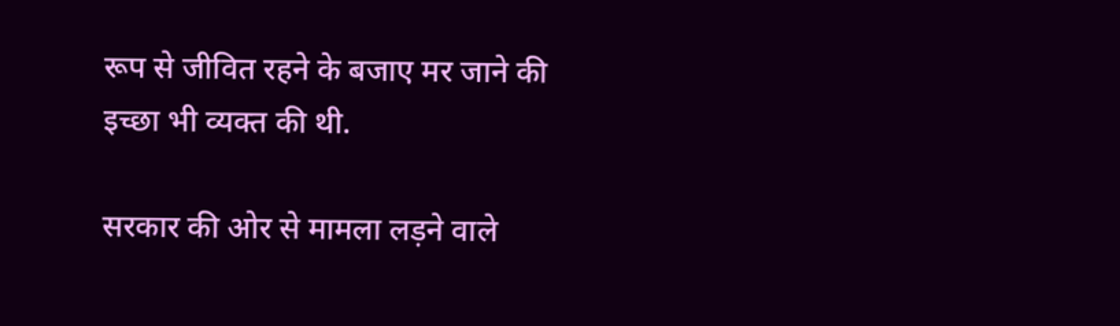रूप से जीवित रहने के बजाए मर जाने की इच्छा भी व्यक्त की थी.

सरकार की ओर से मामला लड़ने वाले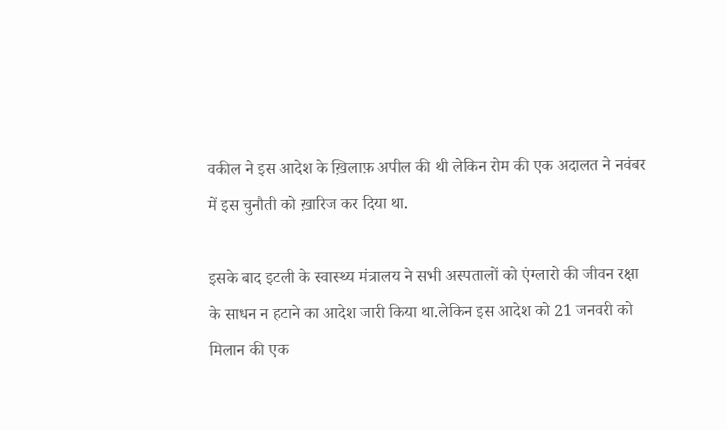वकील ने इस आदेश के ख़िलाफ़ अपील की थी लेकिन रोम की एक अदालत ने नवंबर में इस चुनौती को ख़ारिज कर दिया था.

इसके बाद इटली के स्वास्थ्य मंत्रालय ने सभी अस्पतालों को एंग्लारो की जीवन रक्षा के साधन न हटाने का आदेश जारी किया था.लेकिन इस आदेश को 21 जनवरी को मिलान की एक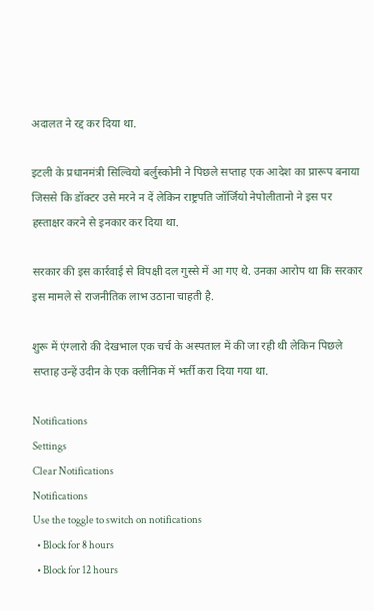अदालत ने रद्द कर दिया था.

इटली के प्रधानमंत्री सिल्वियो बर्लुस्कोनी ने पिछले सप्ताह एक आदेश का प्रारूप बनाया जिससे कि डॉक्टर उसे मरने न दें लेकिन राष्ट्रपति जॉर्जियो नेपोलीतानो ने इस पर हस्ताक्षर करने से इनकार कर दिया था.

सरकार की इस कार्रवाई से विपक्षी दल गुस्से में आ गए थे. उनका आरोप था कि सरकार इस मामले से राजनीतिक लाभ उठाना चाहती है.

शुरू में एंग्लारो की देखभाल एक चर्च के अस्पताल में की जा रही थी लेकिन पिछले सप्ताह उन्हें उदीन के एक क्लीनिक में भर्ती करा दिया गया था.

Notifications
Settings
Clear Notifications
Notifications
Use the toggle to switch on notifications
  • Block for 8 hours
  • Block for 12 hours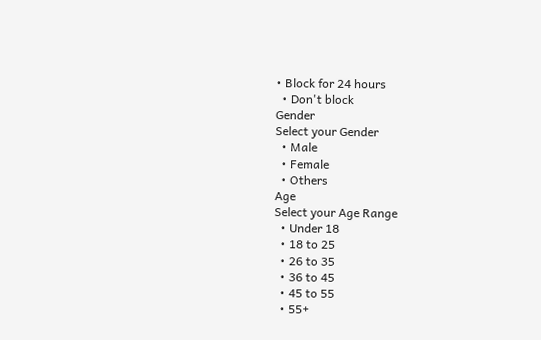• Block for 24 hours
  • Don't block
Gender
Select your Gender
  • Male
  • Female
  • Others
Age
Select your Age Range
  • Under 18
  • 18 to 25
  • 26 to 35
  • 36 to 45
  • 45 to 55
  • 55+